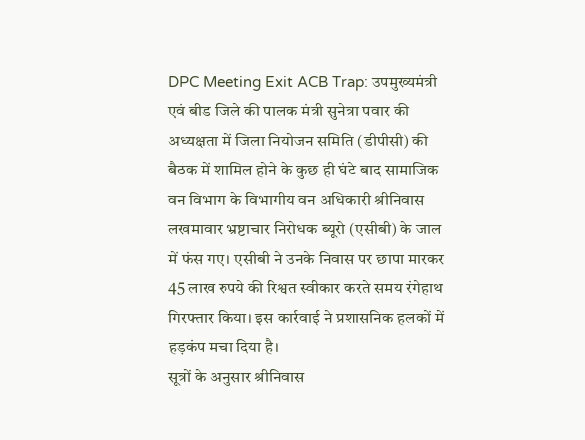DPC Meeting Exit ACB Trap: उपमुख्यमंत्री एवं बीड जिले की पालक मंत्री सुनेत्रा पवार की अध्यक्षता में जिला नियोजन समिति (डीपीसी) की बैठक में शामिल होने के कुछ ही घंटे बाद सामाजिक वन विभाग के विभागीय वन अधिकारी श्रीनिवास लखमावार भ्रष्टाचार निरोधक ब्यूरो (एसीबी) के जाल में फंस गए। एसीबी ने उनके निवास पर छापा मारकर 45 लाख रुपये की रिश्वत स्वीकार करते समय रंगेहाथ गिरफ्तार किया। इस कार्रवाई ने प्रशासनिक हलकों में हड़कंप मचा दिया है।
सूत्रों के अनुसार श्रीनिवास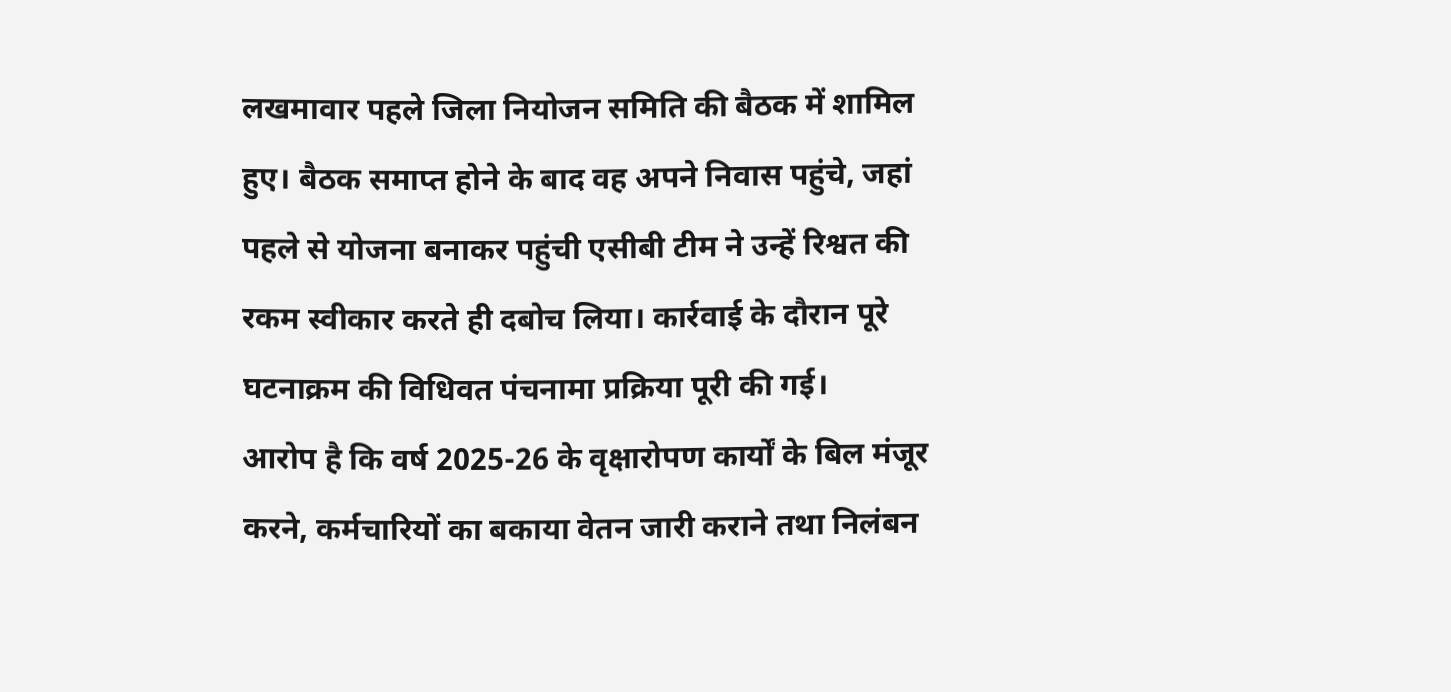लखमावार पहले जिला नियोजन समिति की बैठक में शामिल हुए। बैठक समाप्त होने के बाद वह अपने निवास पहुंचे, जहां पहले से योजना बनाकर पहुंची एसीबी टीम ने उन्हें रिश्वत की रकम स्वीकार करते ही दबोच लिया। कार्रवाई के दौरान पूरे घटनाक्रम की विधिवत पंचनामा प्रक्रिया पूरी की गई।
आरोप है कि वर्ष 2025-26 के वृक्षारोपण कार्यों के बिल मंजूर करने, कर्मचारियों का बकाया वेतन जारी कराने तथा निलंबन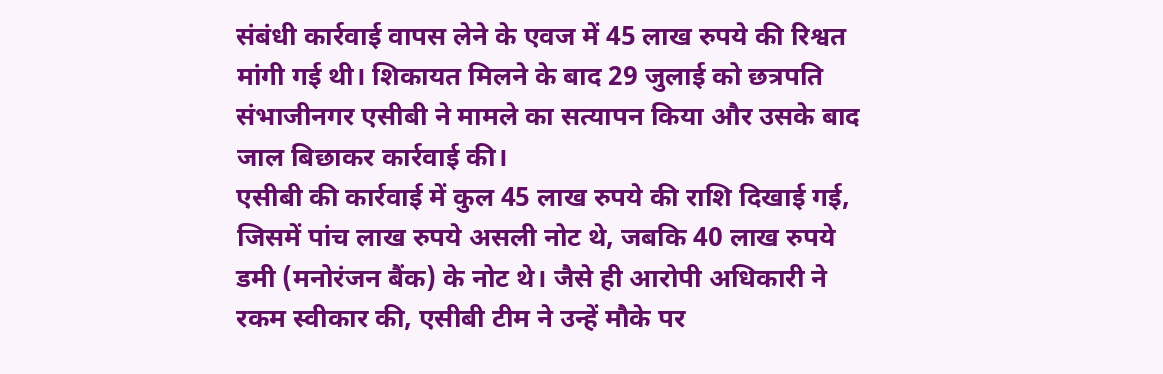संबंधी कार्रवाई वापस लेने के एवज में 45 लाख रुपये की रिश्वत मांगी गई थी। शिकायत मिलने के बाद 29 जुलाई को छत्रपति संभाजीनगर एसीबी ने मामले का सत्यापन किया और उसके बाद जाल बिछाकर कार्रवाई की।
एसीबी की कार्रवाई में कुल 45 लाख रुपये की राशि दिखाई गई, जिसमें पांच लाख रुपये असली नोट थे, जबकि 40 लाख रुपये डमी (मनोरंजन बैंक) के नोट थे। जैसे ही आरोपी अधिकारी ने रकम स्वीकार की, एसीबी टीम ने उन्हें मौके पर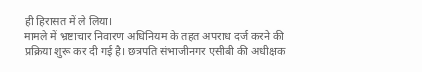ही हिरासत में ले लिया।
मामले में भ्रष्टाचार निवारण अधिनियम के तहत अपराध दर्ज करने की प्रक्रिया शुरू कर दी गई है। छत्रपति संभाजीनगर एसीबी की अधीक्षक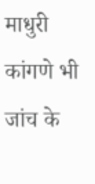माधुरी कांगणे भी जांच के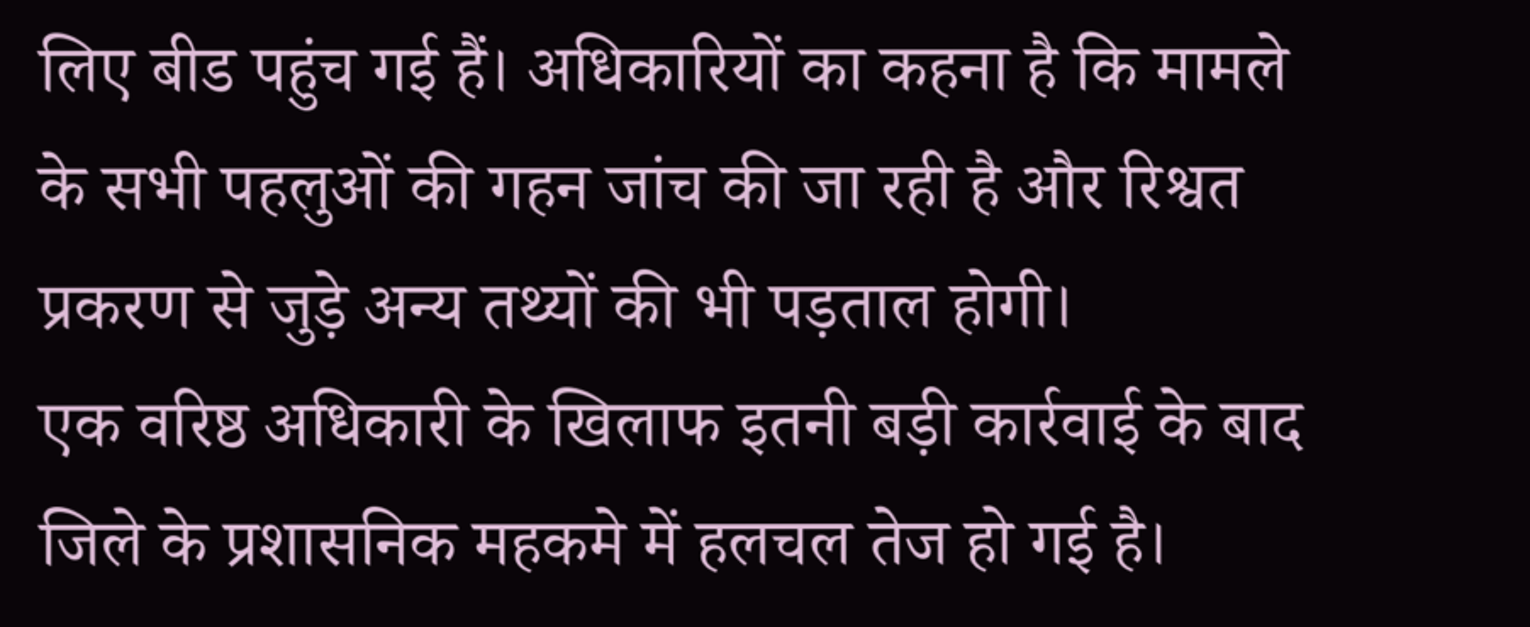लिए बीड पहुंच गई हैं। अधिकारियों का कहना है कि मामले के सभी पहलुओं की गहन जांच की जा रही है और रिश्वत प्रकरण से जुड़े अन्य तथ्यों की भी पड़ताल होगी।
एक वरिष्ठ अधिकारी के खिलाफ इतनी बड़ी कार्रवाई के बाद जिले के प्रशासनिक महकमे में हलचल तेज हो गई है।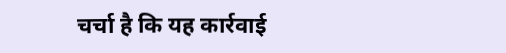चर्चा है कि यह कार्रवाई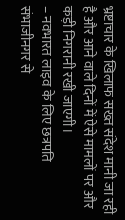भ्रष्टाचार के खिलाफ सख्त संदेश मानी जा रही है और आने वाले दिनों में ऐसे मामलों पर और कड़ी निगरानी रखी जाएगी।
– नवभारत लाइव के लिए छत्रपति संभाजीनगर से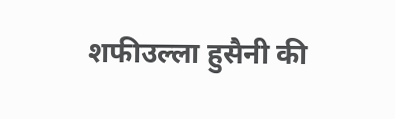शफीउल्ला हुसैनी की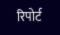रिपोर्ट